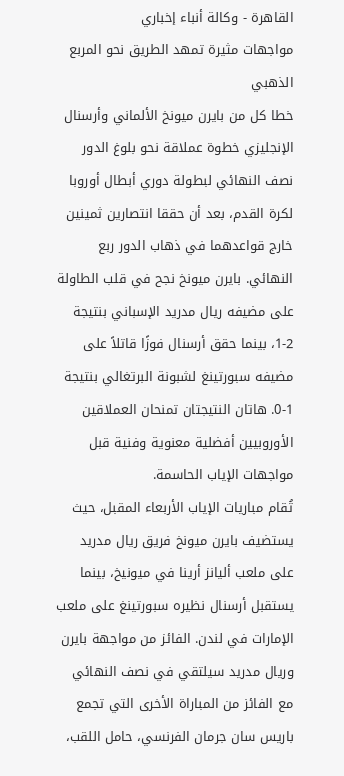القاهرة - وكالة أنباء إخباري
مواجهات مثيرة تمهد الطريق نحو المربع الذهبي
خطا كل من بايرن ميونخ الألماني وأرسنال الإنجليزي خطوة عملاقة نحو بلوغ الدور نصف النهائي لبطولة دوري أبطال أوروبا لكرة القدم، بعد أن حققا انتصارين ثمينين خارج قواعدهما في ذهاب الدور ربع النهائي. بايرن ميونخ نجح في قلب الطاولة على مضيفه ريال مدريد الإسباني بنتيجة 2-1، بينما حقق أرسنال فوزًا قاتلاً على مضيفه سبورتينغ لشبونة البرتغالي بنتيجة 1-0. هاتان النتيجتان تمنحان العملاقين الأوروبيين أفضلية معنوية وفنية قبل مواجهات الإياب الحاسمة.
تُقام مباريات الإياب الأربعاء المقبل، حيث يستضيف بايرن ميونخ فريق ريال مدريد على ملعب أليانز أرينا في ميونيخ، بينما يستقبل أرسنال نظيره سبورتينغ على ملعب الإمارات في لندن. الفائز من مواجهة بايرن وريال مدريد سيلتقي في نصف النهائي مع الفائز من المباراة الأخرى التي تجمع باريس سان جرمان الفرنسي، حامل اللقب،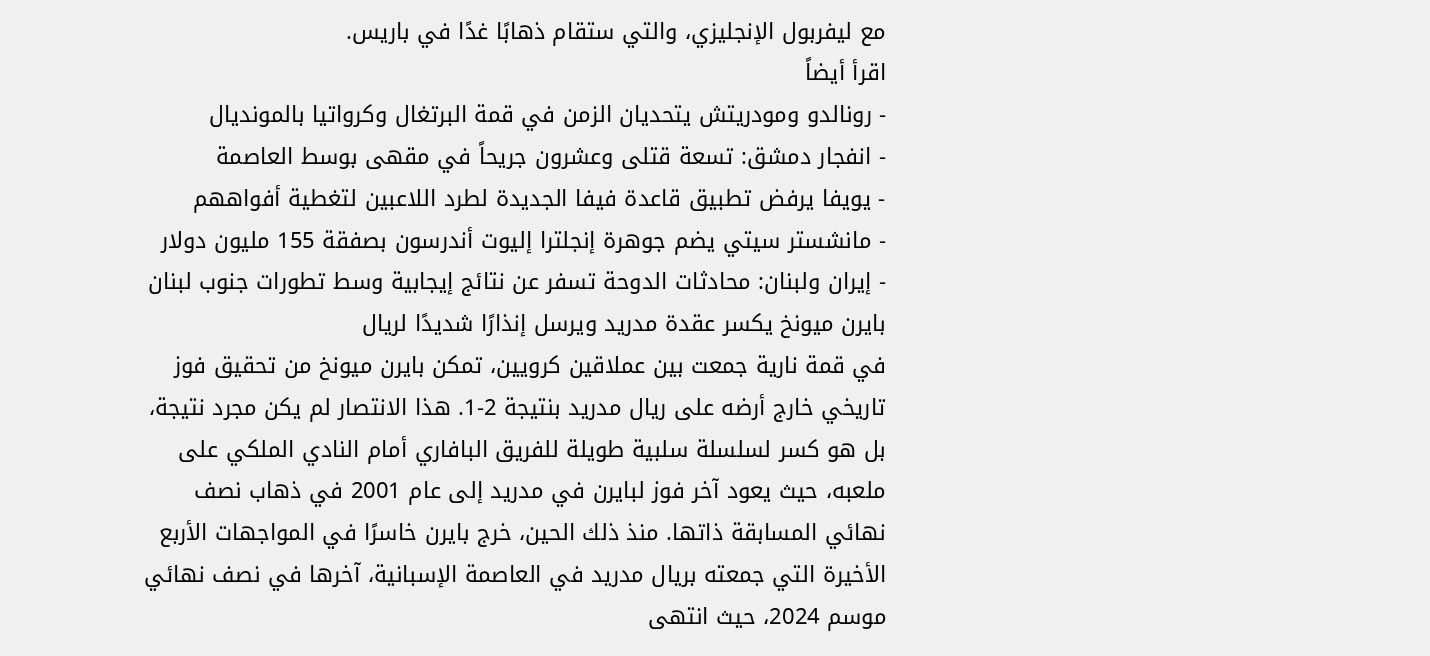مع ليفربول الإنجليزي، والتي ستقام ذهابًا غدًا في باريس.
اقرأ أيضاً
- رونالدو ومودريتش يتحديان الزمن في قمة البرتغال وكرواتيا بالمونديال
- انفجار دمشق: تسعة قتلى وعشرون جريحاً في مقهى بوسط العاصمة
- يويفا يرفض تطبيق قاعدة فيفا الجديدة لطرد اللاعبين لتغطية أفواههم
- مانشستر سيتي يضم جوهرة إنجلترا إليوت أندرسون بصفقة 155 مليون دولار
- إيران ولبنان: محادثات الدوحة تسفر عن نتائج إيجابية وسط تطورات جنوب لبنان
بايرن ميونخ يكسر عقدة مدريد ويرسل إنذارًا شديدًا لريال
في قمة نارية جمعت بين عملاقين كرويين، تمكن بايرن ميونخ من تحقيق فوز تاريخي خارج أرضه على ريال مدريد بنتيجة 2-1. هذا الانتصار لم يكن مجرد نتيجة، بل هو كسر لسلسلة سلبية طويلة للفريق البافاري أمام النادي الملكي على ملعبه، حيث يعود آخر فوز لبايرن في مدريد إلى عام 2001 في ذهاب نصف نهائي المسابقة ذاتها. منذ ذلك الحين، خرج بايرن خاسرًا في المواجهات الأربع الأخيرة التي جمعته بريال مدريد في العاصمة الإسبانية، آخرها في نصف نهائي موسم 2024، حيث انتهى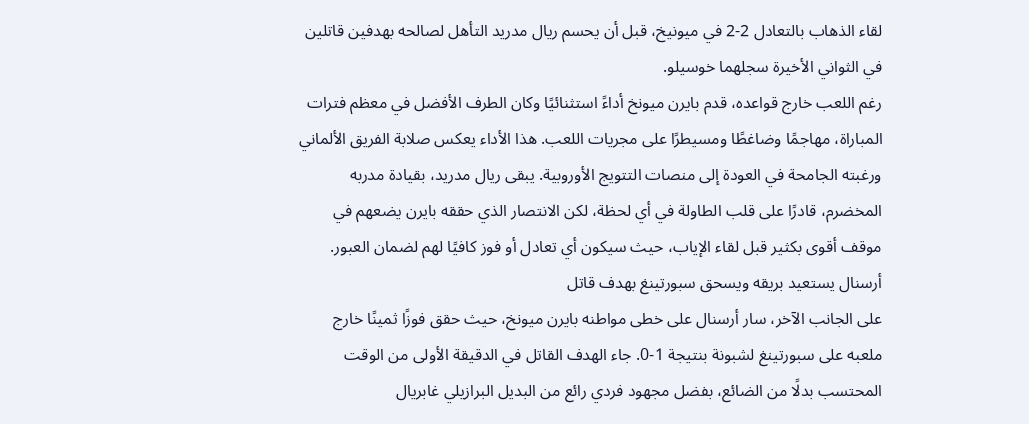لقاء الذهاب بالتعادل 2-2 في ميونيخ، قبل أن يحسم ريال مدريد التأهل لصالحه بهدفين قاتلين في الثواني الأخيرة سجلهما خوسيلو.
رغم اللعب خارج قواعده، قدم بايرن ميونخ أداءً استثنائيًا وكان الطرف الأفضل في معظم فترات المباراة، مهاجمًا وضاغطًا ومسيطرًا على مجريات اللعب. هذا الأداء يعكس صلابة الفريق الألماني ورغبته الجامحة في العودة إلى منصات التتويج الأوروبية. يبقى ريال مدريد، بقيادة مدربه المخضرم، قادرًا على قلب الطاولة في أي لحظة، لكن الانتصار الذي حققه بايرن يضعهم في موقف أقوى بكثير قبل لقاء الإياب، حيث سيكون أي تعادل أو فوز كافيًا لهم لضمان العبور.
أرسنال يستعيد بريقه ويسحق سبورتينغ بهدف قاتل
على الجانب الآخر، سار أرسنال على خطى مواطنه بايرن ميونخ، حيث حقق فوزًا ثمينًا خارج ملعبه على سبورتينغ لشبونة بنتيجة 1-0. جاء الهدف القاتل في الدقيقة الأولى من الوقت المحتسب بدلًا من الضائع، بفضل مجهود فردي رائع من البديل البرازيلي غابريال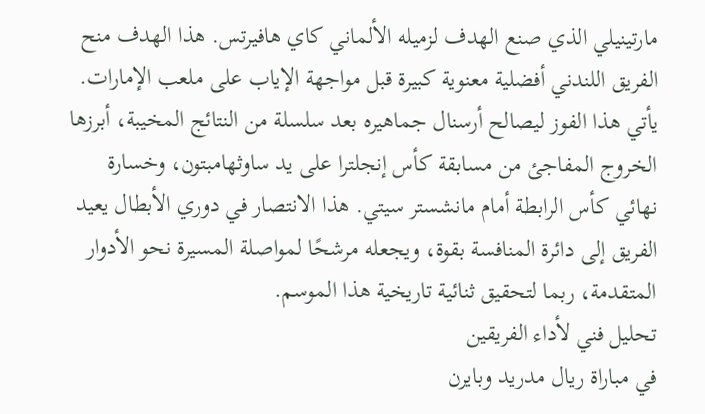مارتينيلي الذي صنع الهدف لزميله الألماني كاي هافيرتس. هذا الهدف منح الفريق اللندني أفضلية معنوية كبيرة قبل مواجهة الإياب على ملعب الإمارات.
يأتي هذا الفوز ليصالح أرسنال جماهيره بعد سلسلة من النتائج المخيبة، أبرزها الخروج المفاجئ من مسابقة كأس إنجلترا على يد ساوثهامبتون، وخسارة نهائي كأس الرابطة أمام مانشستر سيتي. هذا الانتصار في دوري الأبطال يعيد الفريق إلى دائرة المنافسة بقوة، ويجعله مرشحًا لمواصلة المسيرة نحو الأدوار المتقدمة، ربما لتحقيق ثنائية تاريخية هذا الموسم.
تحليل فني لأداء الفريقين
في مباراة ريال مدريد وبايرن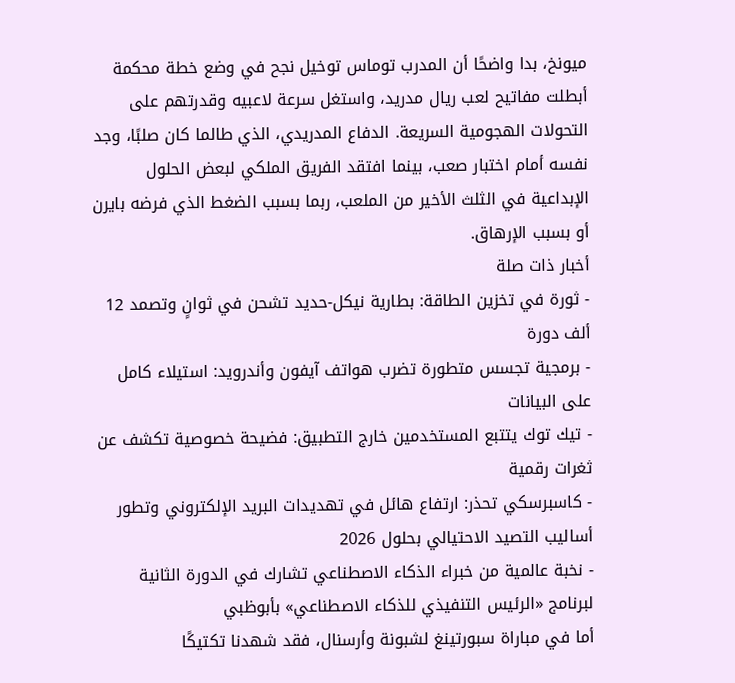ميونخ، بدا واضحًا أن المدرب توماس توخيل نجح في وضع خطة محكمة أبطلت مفاتيح لعب ريال مدريد، واستغل سرعة لاعبيه وقدرتهم على التحولات الهجومية السريعة. الدفاع المدريدي، الذي طالما كان صلبًا، وجد نفسه أمام اختبار صعب، بينما افتقد الفريق الملكي لبعض الحلول الإبداعية في الثلث الأخير من الملعب، ربما بسبب الضغط الذي فرضه بايرن أو بسبب الإرهاق.
أخبار ذات صلة
- ثورة في تخزين الطاقة: بطارية نيكل-حديد تشحن في ثوانٍ وتصمد 12 ألف دورة
- برمجية تجسس متطورة تضرب هواتف آيفون وأندرويد: استيلاء كامل على البيانات
- تيك توك يتتبع المستخدمين خارج التطبيق: فضيحة خصوصية تكشف عن ثغرات رقمية
- كاسبرسكي تحذر: ارتفاع هائل في تهديدات البريد الإلكتروني وتطور أساليب التصيد الاحتيالي بحلول 2026
- نخبة عالمية من خبراء الذكاء الاصطناعي تشارك في الدورة الثانية لبرنامج «الرئيس التنفيذي للذكاء الاصطناعي» بأبوظبي
أما في مباراة سبورتينغ لشبونة وأرسنال، فقد شهدنا تكتيكًا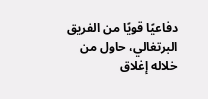دفاعيًا قويًا من الفريق البرتغالي، حاول من خلاله إغلاق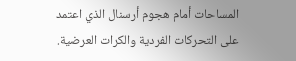المساحات أمام هجوم أرسنال الذي اعتمد على التحركات الفردية والكرات العرضية.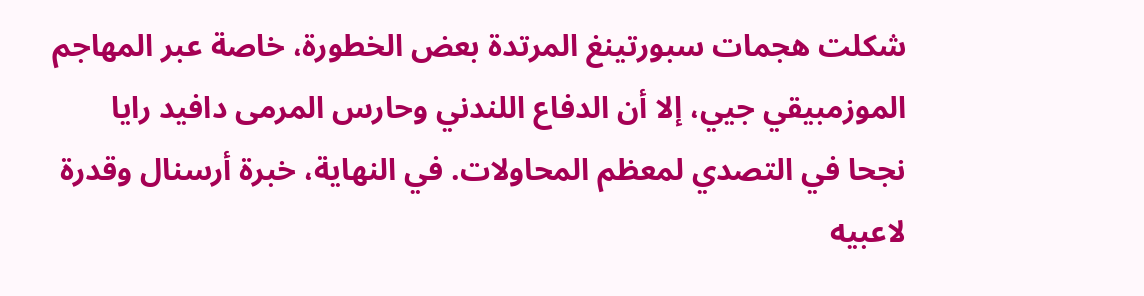شكلت هجمات سبورتينغ المرتدة بعض الخطورة، خاصة عبر المهاجم الموزمبيقي جيي، إلا أن الدفاع اللندني وحارس المرمى دافيد رايا نجحا في التصدي لمعظم المحاولات. في النهاية، خبرة أرسنال وقدرة لاعبيه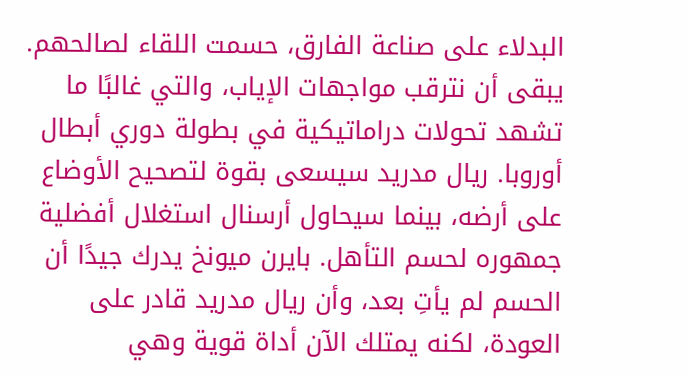البدلاء على صناعة الفارق، حسمت اللقاء لصالحهم.
يبقى أن نترقب مواجهات الإياب، والتي غالبًا ما تشهد تحولات دراماتيكية في بطولة دوري أبطال أوروبا. ريال مدريد سيسعى بقوة لتصحيح الأوضاع على أرضه، بينما سيحاول أرسنال استغلال أفضلية جمهوره لحسم التأهل. بايرن ميونخ يدرك جيدًا أن الحسم لم يأتِ بعد، وأن ريال مدريد قادر على العودة، لكنه يمتلك الآن أداة قوية وهي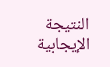النتيجة الإيجابية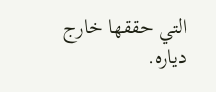التي حققها خارج دياره.